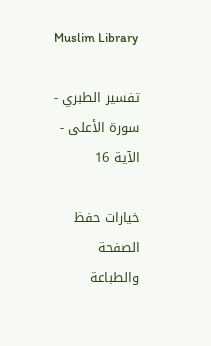Muslim Library

تفسير الطبري - سورة الأعلى - الآية 16

خيارات حفظ الصفحة والطباعة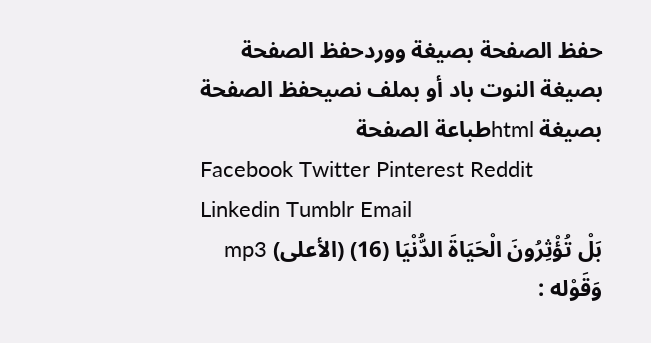حفظ الصفحة بصيغة ووردحفظ الصفحة بصيغة النوت باد أو بملف نصيحفظ الصفحة بصيغة htmlطباعة الصفحة
Facebook Twitter Pinterest Reddit Linkedin Tumblr Email
بَلْ تُؤْثِرُونَ الْحَيَاةَ الدُّنْيَا (16) (الأعلى) mp3
وَقَوْله :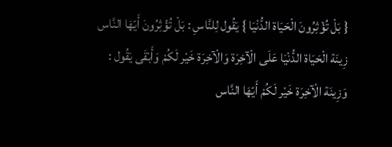{ بَلْ تُؤْثِرُونَ الْحَيَاة الدُّنْيَا } يَقُول لِلنَّاسِ : بَلْ تُؤْثِرُونَ أَيّهَا النَّاس زِينَة الْحَيَاة الدُّنْيَا عَلَى الْآخِرَة وَالْآخِرَة خَيْر لَكُمْ وَأَبْقَى يَقُول : وَزِينَة الْآخِرَة خَيْر لَكُمْ أَيّهَا النَّاس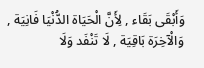وَأَبْقَى بَقَاء , لِأَنَّ الْحَيَاة الدُّنْيَا فَانِيَة , وَالْآخِرَة بَاقِيَة , لَا تَنْفَد وَلَا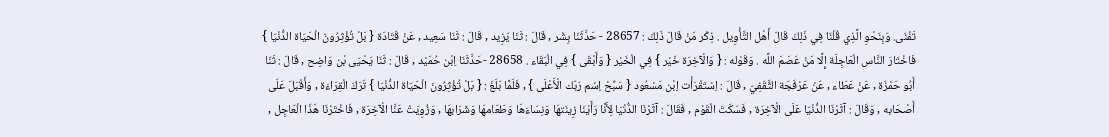تَفْنَى. وَبِنَحْوِ الَّذِي قُلْنَا فِي ذَلِكَ قَالَ أَهْل التَّأْوِيل . ذِكْر مَنْ قَالَ ذَلِكَ : 28657 - حَدَّثَنَا بِشْر , قَالَ : ثَنَا يَزِيد , قَالَ : ثَنَا سَعِيد , عَنْ قَتَادَة { بَلْ تُؤْثِرُونَ الْحَيَاة الدُّنْيَا } فَاخْتَارَ النَّاس الْعَاجِلَة إِلَّا مَنْ عَصَمَ اللَّه . وَقَوْله : { وَالْآخِرَة خَيْر } فِي الْخَيْر { وَأَبْقَى } فِي الْبَقَاء . 28658 -حَدَّثَنَا اِبْن حُمَيْد , قَالَ : ثَنَا يَحْيَى بْن وَاضِح , قَالَ : ثَنَا أَبُو حَمْزَة , عَنْ عَطَاء , عَنْ عَرْفَجَة الثَّقَفِيّ , قَالَ : اِسْتَقْرَأْت اِبْن مَسْعُود { سَبِّحْ اِسْم رَبّك الْأَعْلَى } , فَلَمَّا بَلَغَ : { بَلْ تُؤْثِرُونَ الْحَيَاة الدُّنْيَا } تَرَكَ الْقِرَاءَة , وَأَقْبَلَ عَلَى أَصْحَابه , وَقَالَ : آثَرْنَا الدُّنْيَا عَلَى الْآخِرَة , فَسَكَتَ الْقَوْم , فَقَالَ : آثَرْنَا الدُّنْيَا لِأَنَّا رَأَيْنَا زِينَتهَا وَنِسَاءَهَا وَطَعَامهَا وَشَرَابهَا , وَزُوِيَتْ عَنَّا الْآخِرَة , فَاخْتَرْنَا هَذَا الْعَاجِل ,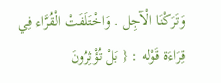وَتَرَكْنَا الْآجِل . وَاخْتَلَفَتْ الْقُرَّاء فِي قِرَاءَة قَوْله : { بَلْ تُؤْثِرُونَ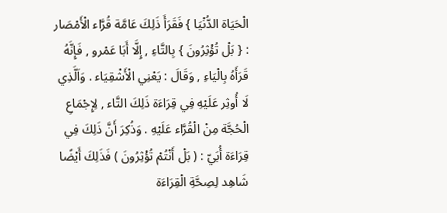الْحَيَاة الدُّنْيَا } فَقَرَأَ ذَلِكَ عَامَّة قُرَّاء الْأَمْصَار : { بَلْ تُؤْثِرُونَ } بِالتَّاءِ , إِلَّا أَبَا عَمْرو , فَإِنَّهُ قَرَأَهُ بِالْيَاءِ , وَقَالَ : يَعْنِي الْأَشْقِيَاء . وَاَلَّذِي لَا أُوثِر عَلَيْهِ فِي قِرَاءَة ذَلِكَ التَّاء , لِإِجْمَاعِ الْحُجَّة مِنْ الْقُرَّاء عَلَيْهِ . وَذُكِرَ أَنَّ ذَلِكَ فِي قِرَاءَة أُبَيّ : ( بَلْ أَنْتُمْ تُؤْثِرُونَ ) فَذَلِكَ أَيْضًا شَاهِد لِصِحَّةِ الْقِرَاءَة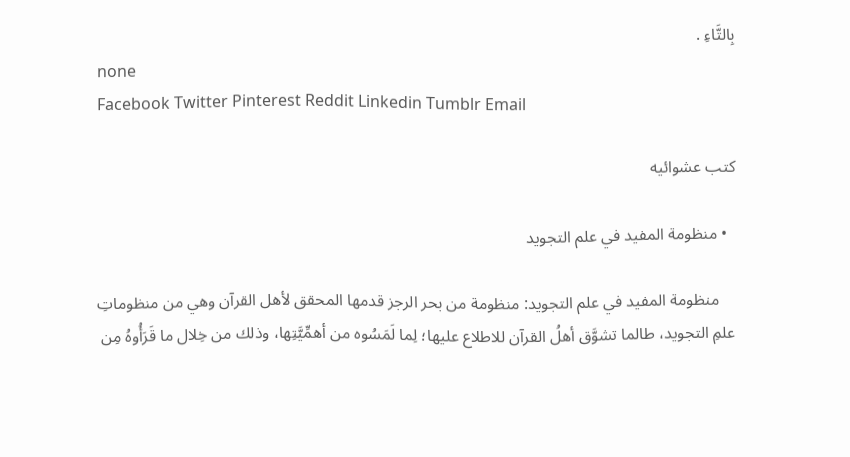بِالتَّاءِ .
none
Facebook Twitter Pinterest Reddit Linkedin Tumblr Email

كتب عشوائيه

  • منظومة المفيد في علم التجويد

    منظومة المفيد في علم التجويد: منظومة من بحر الرجز قدمها المحقق لأهل القرآن وهي من منظوماتِ علمِ التجويد، طالما تشوَّق أهلُ القرآن للاطلاع عليها؛ لِما لَمَسُوه من أهمِّيَّتِها، وذلك من خِلال ما قَرَأُوهُ مِن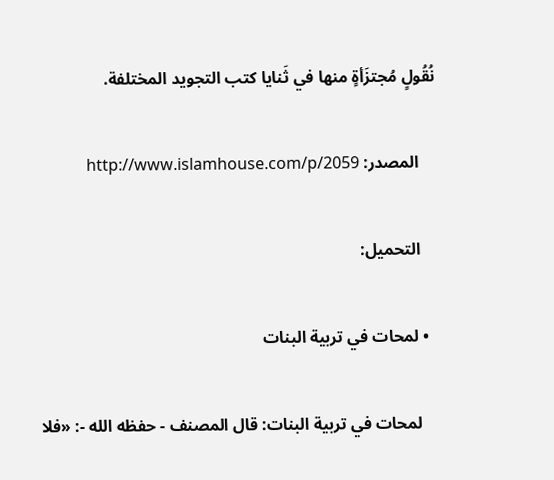نُقُولٍ مُجتزَأةٍ منها في ثَنايا كتب التجويد المختلفة.

    المصدر: http://www.islamhouse.com/p/2059

    التحميل:

  • لمحات في تربية البنات

    لمحات في تربية البنات: قال المصنف - حفظه الله -: «فلا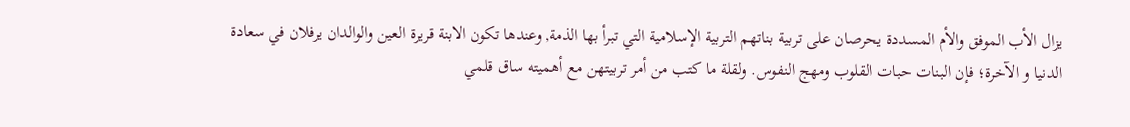يزال الأب الموفق والأم المسددة يحرصان على تربية بناتهم التربية الإسلامية التي تبرأ بها الذمة, وعندها تكون الابنة قريرة العين والوالدان يرفلان في سعادة الدنيا و الآخرة؛ فإن البنات حبات القلوب ومهج النفوس. ولقلة ما كتب من أمر تربيتهن مع أهميته ساق قلمي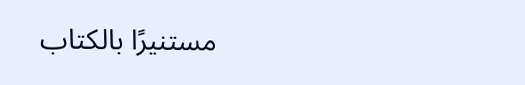مستنيرًا بالكتاب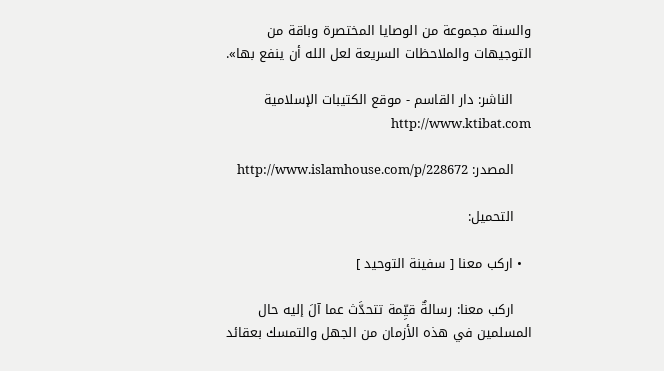والسنة مجموعة من الوصايا المختصرة وباقة من التوجيهات والملاحظات السريعة لعل الله أن ينفع بها».

    الناشر: دار القاسم - موقع الكتيبات الإسلامية http://www.ktibat.com

    المصدر: http://www.islamhouse.com/p/228672

    التحميل:

  • اركب معنا [ سفينة التوحيد ]

    اركب معنا: رسالةٌ قيِّمة تتحدَّث عما آلَ إليه حال المسلمين في هذه الأزمان من الجهل والتمسك بعقائد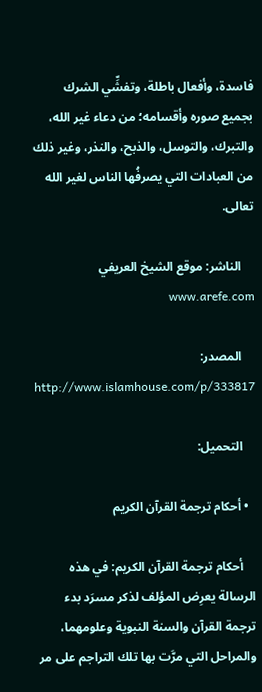فاسدة، وأفعال باطلة، وتفشِّي الشرك بجميع صوره وأقسامه؛ من دعاء غير الله، والتبرك، والتوسل، والذبح، والنذر، وغير ذلك من العبادات التي يصرفُها الناس لغير الله تعالى.

    الناشر: موقع الشيخ العريفي www.arefe.com

    المصدر: http://www.islamhouse.com/p/333817

    التحميل:

  • أحكام ترجمة القرآن الكريم

    أحكام ترجمة القرآن الكريم: في هذه الرسالة يعرِض المؤلف لذكر مسرَد بدء ترجمة القرآن والسنة النبوية وعلومهما، والمراحل التي مرَّت بها تلك التراجم على مر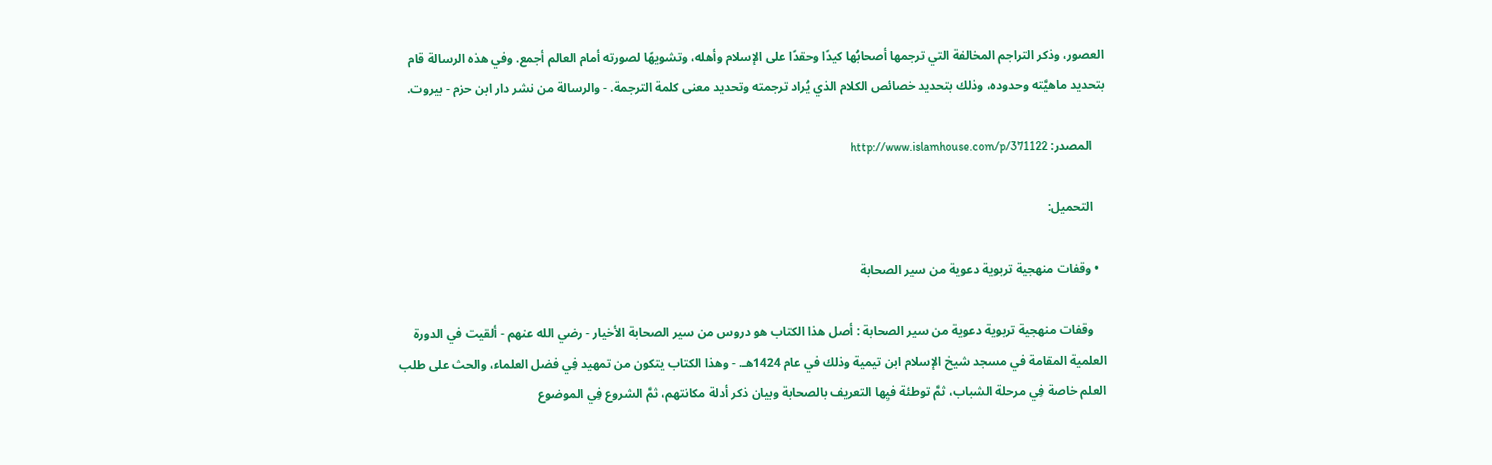العصور، وذكر التراجم المخالفة التي ترجمها أصحابُها كيدًا وحقدًا على الإسلام وأهله، وتشويهًا لصورته أمام العالم أجمع. وفي هذه الرسالة قام بتحديد ماهيَّته وحدوده، وذلك بتحديد خصائص الكلام الذي يُراد ترجمته وتحديد معنى كلمة الترجمة. - والرسالة من نشر دار ابن حزم - بيروت.

    المصدر: http://www.islamhouse.com/p/371122

    التحميل:

  • وقفات منهجية تربوية دعوية من سير الصحابة

    وقفات منهجية تربوية دعوية من سير الصحابة : أصل هذا الكتاب هو دروس من سير الصحابة الأخيار - رضي الله عنهم - ألقيت في الدورة العلمية المقامة في مسجد شيخ الإسلام ابن تيمية وذلك في عام 1424هـ. - وهذا الكتاب يتكون من تمهيد فِي فضل العلماء، والحث على طلب العلم خاصة فِي مرحلة الشباب، ثمَّ توطئة فيِها التعريف بالصحابة وبيان ذكر أدلة مكانتهم، ثمَّ الشروع فِي الموضوع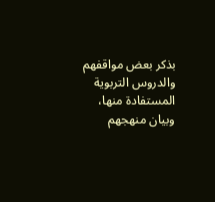بذكر بعض مواقفهم والدروس التربوية المستفادة منها، وبيان منهجهم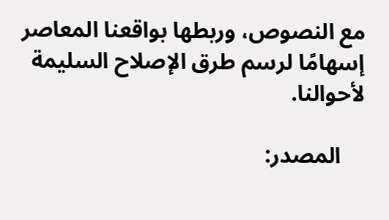مع النصوص، وربطها بواقعنا المعاصر إسهامًا لرسم طرق الإصلاح السليمة لأحوالنا.

    المصدر: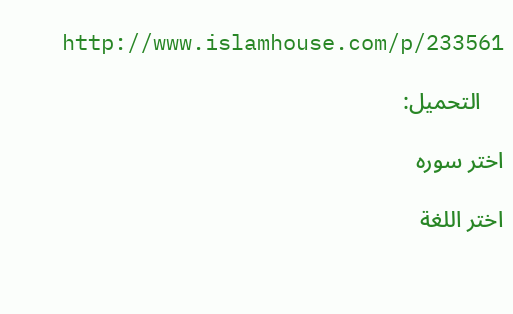http://www.islamhouse.com/p/233561

    التحميل:

اختر سوره

اختر اللغة